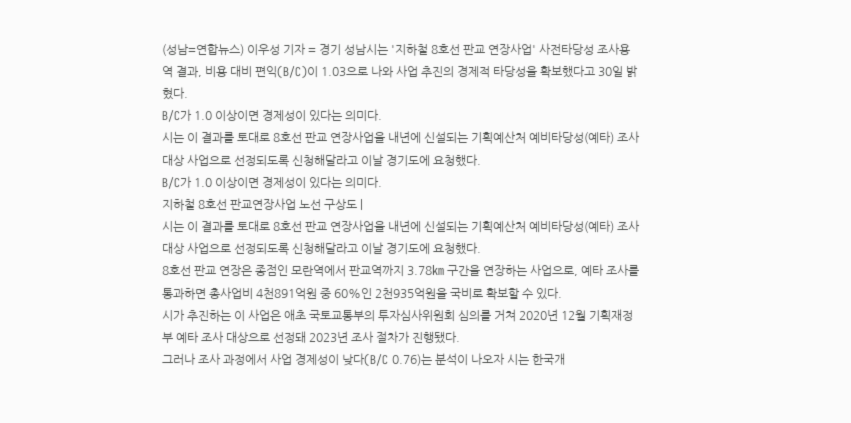(성남=연합뉴스) 이우성 기자 = 경기 성남시는 '지하철 8호선 판교 연장사업' 사전타당성 조사용역 결과, 비용 대비 편익(B/C)이 1.03으로 나와 사업 추진의 경제적 타당성을 확보했다고 30일 밝혔다.
B/C가 1.0 이상이면 경제성이 있다는 의미다.
시는 이 결과를 토대로 8호선 판교 연장사업을 내년에 신설되는 기획예산처 예비타당성(예타) 조사 대상 사업으로 선정되도록 신청해달라고 이날 경기도에 요청했다.
B/C가 1.0 이상이면 경제성이 있다는 의미다.
지하철 8호선 판교연장사업 노선 구상도 |
시는 이 결과를 토대로 8호선 판교 연장사업을 내년에 신설되는 기획예산처 예비타당성(예타) 조사 대상 사업으로 선정되도록 신청해달라고 이날 경기도에 요청했다.
8호선 판교 연장은 종점인 모란역에서 판교역까지 3.78㎞ 구간을 연장하는 사업으로, 예타 조사를 통과하면 총사업비 4천891억원 중 60%인 2천935억원을 국비로 확보할 수 있다.
시가 추진하는 이 사업은 애초 국토교통부의 투자심사위원회 심의를 거쳐 2020년 12월 기획재정부 예타 조사 대상으로 선정돼 2023년 조사 절차가 진행됐다.
그러나 조사 과정에서 사업 경제성이 낮다(B/C 0.76)는 분석이 나오자 시는 한국개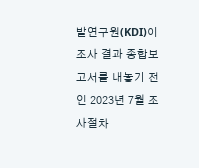발연구원(KDI)이 조사 결과 종합보고서를 내놓기 전인 2023년 7월 조사절차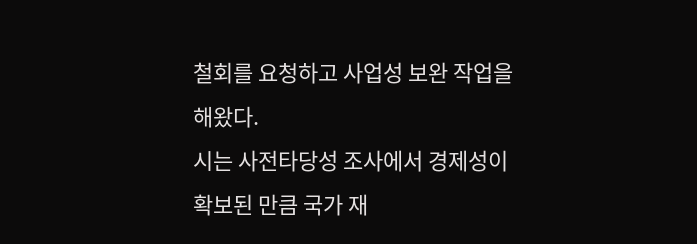철회를 요청하고 사업성 보완 작업을 해왔다.
시는 사전타당성 조사에서 경제성이 확보된 만큼 국가 재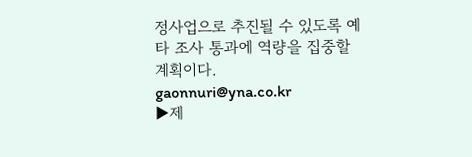정사업으로 추진될 수 있도록 예타 조사 통과에 역량을 집중할 계획이다.
gaonnuri@yna.co.kr
▶제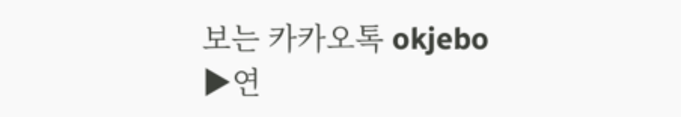보는 카카오톡 okjebo
▶연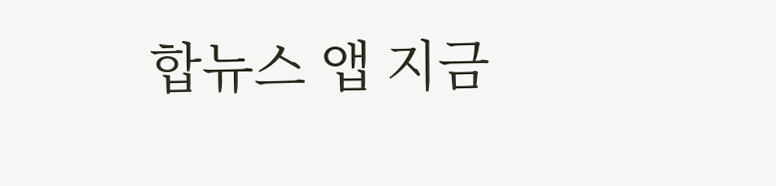합뉴스 앱 지금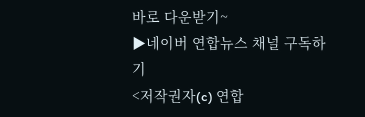바로 다운받기~
▶네이버 연합뉴스 채널 구독하기
<저작권자(c) 연합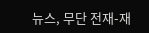뉴스, 무단 전재-재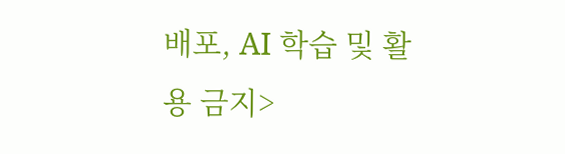배포, AI 학습 및 활용 금지>